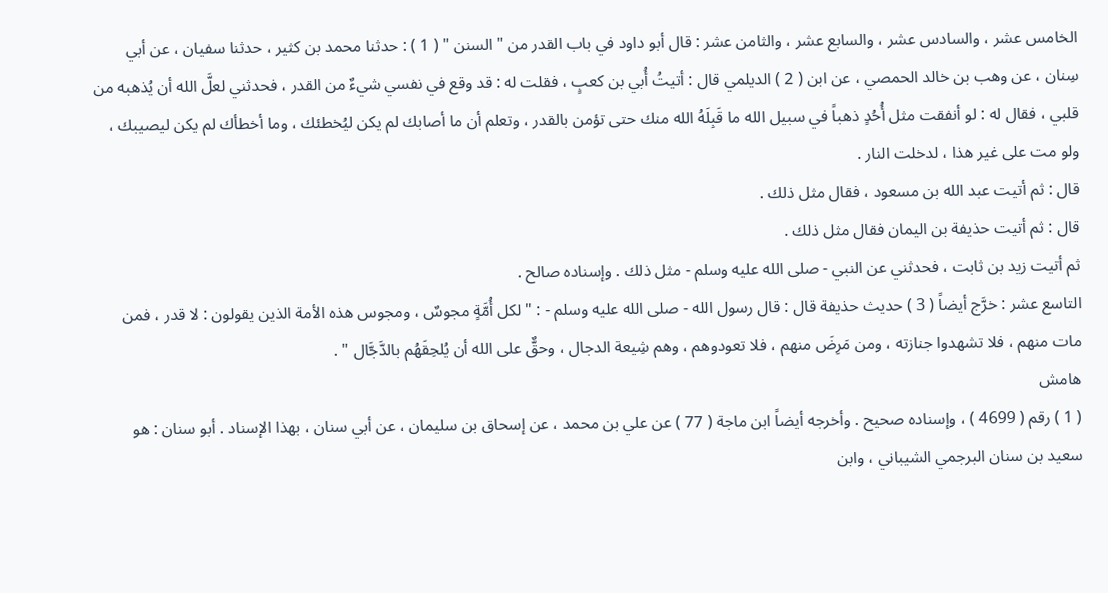الخامس عشر ، والسادس عشر ، والسابع عشر ، والثامن عشر : قال أبو داود في باب القدر من " السنن " ( 1 ) : حدثنا محمد بن كثير ، حدثنا سفيان ، عن أبي سِنان ، عن وهب بن خالد الحمصي ، عن ابن ( 2 ) الديلمي قال : أتيتُ أُبي بن كعبٍ ، فقلت له : قد وقع في نفسي شيءٌ من القدر ، فحدثني لعلَّ الله أن يُذهبه من قلبي ، فقال له : لو أنفقت مثل أُحُدٍ ذهباً في سبيل الله ما قَبِلَهُ الله منك حتى تؤمن بالقدر ، وتعلم أن ما أصابك لم يكن ليُخطئك ، وما أخطأك لم يكن ليصيبك ، ولو مت على غير هذا ، لدخلت النار .
قال : ثم أتيت عبد الله بن مسعود ، فقال مثل ذلك .
قال : ثم أتيت حذيفة بن اليمان فقال مثل ذلك .
ثم أتيت زيد بن ثابت ، فحدثني عن النبي - صلى الله عليه وسلم - مثل ذلك . وإسناده صالح .
التاسع عشر : خرَّج أيضاً ( 3 ) حديث حذيفة قال : قال رسول الله - صلى الله عليه وسلم - : " لكل أُمَّةٍ مجوسٌ ، ومجوس هذه الأمة الذين يقولون : لا قدر ، فمن مات منهم ، فلا تشهدوا جنازته ، ومن مَرِضَ منهم ، فلا تعودوهم ، وهم شِيعة الدجال ، وحقٌّ على الله أن يُلحِقَهُم بالدَّجَّال " .
هامش
( 1 ) رقم ( 4699 ) ، وإسناده صحيح . وأخرجه أيضاً ابن ماجة ( 77 ) عن علي بن محمد ، عن إسحاق بن سليمان ، عن أبي سنان ، بهذا الإسناد . أبو سنان : هو سعيد بن سنان البرجمي الشيباني ، وابن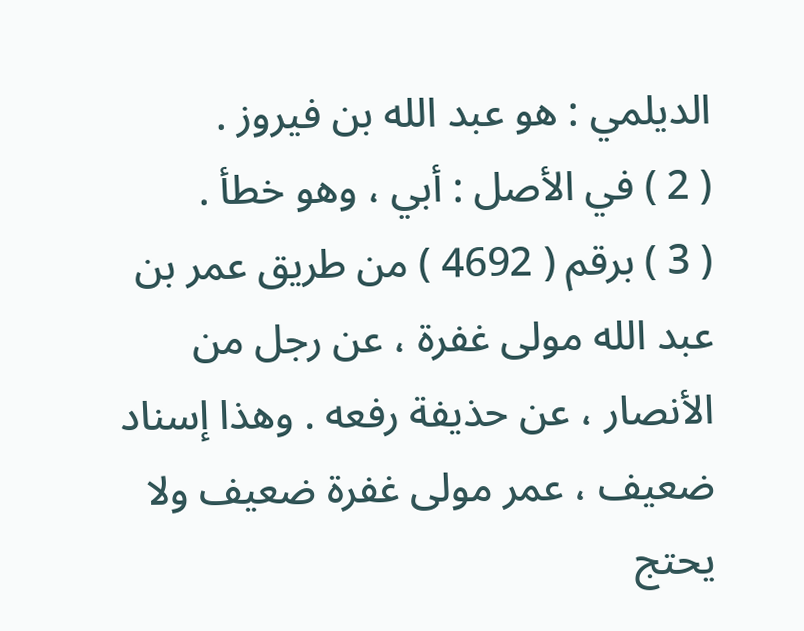الديلمي : هو عبد الله بن فيروز .
( 2 ) في الأصل : أبي ، وهو خطأ .
( 3 ) برقم ( 4692 ) من طريق عمر بن عبد الله مولى غفرة ، عن رجل من الأنصار ، عن حذيفة رفعه . وهذا إسناد ضعيف ، عمر مولى غفرة ضعيف ولا يحتج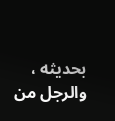بحديثه ، والرجل من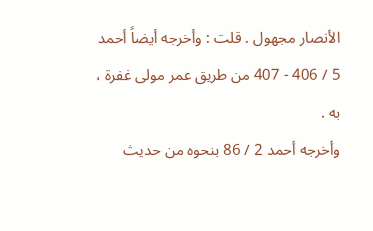الأنصار مجهول . قلت : وأخرجه أيضاً أحمد 5 / 406 - 407 من طريق عمر مولى غفرة ، به .
وأخرجه أحمد 2 / 86 بنحوه من حديث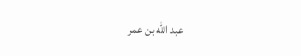عبد الله بن عمر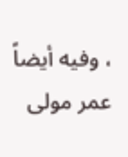، وفيه أيضاً عمر مولى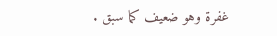غفرة وهو ضعيف كما سبق .